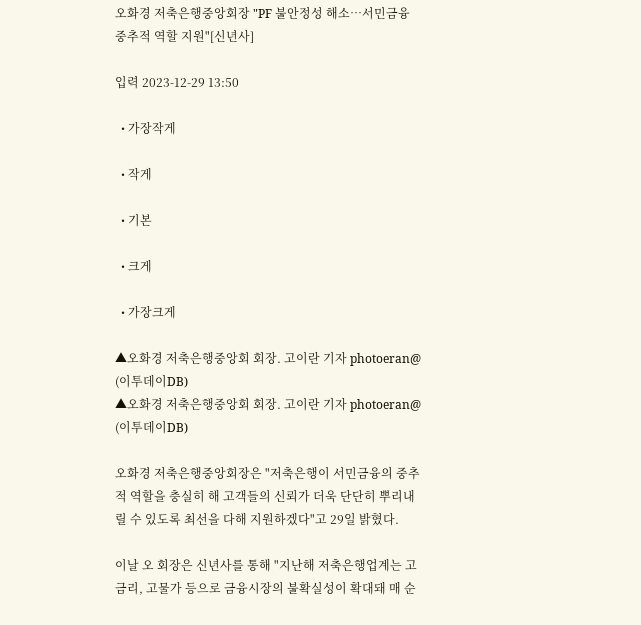오화경 저축은행중앙회장 "PF 불안정성 해소…서민금융 중추적 역할 지원"[신년사]

입력 2023-12-29 13:50

  • 가장작게

  • 작게

  • 기본

  • 크게

  • 가장크게

▲오화경 저축은행중앙회 회장. 고이란 기자 photoeran@ (이투데이DB)
▲오화경 저축은행중앙회 회장. 고이란 기자 photoeran@ (이투데이DB)

오화경 저축은행중앙회장은 "저축은행이 서민금융의 중추적 역할을 충실히 해 고객들의 신뢰가 더욱 단단히 뿌리내릴 수 있도록 최선을 다해 지원하겠다"고 29일 밝혔다.

이날 오 회장은 신년사를 통해 "지난해 저축은행업계는 고금리, 고물가 등으로 금융시장의 불확실성이 확대돼 매 순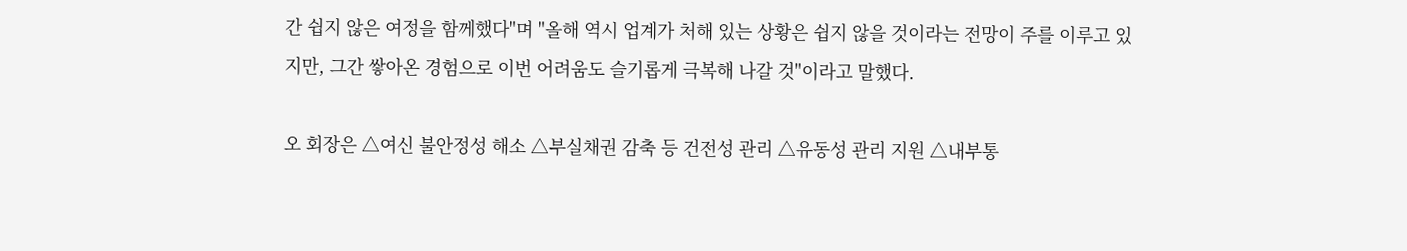간 쉽지 않은 여정을 함께했다"며 "올해 역시 업계가 처해 있는 상황은 쉽지 않을 것이라는 전망이 주를 이루고 있지만, 그간 쌓아온 경험으로 이번 어려움도 슬기롭게 극복해 나갈 것"이라고 말했다.

오 회장은 △여신 불안정성 해소 △부실채권 감축 등 건전성 관리 △유동성 관리 지원 △내부통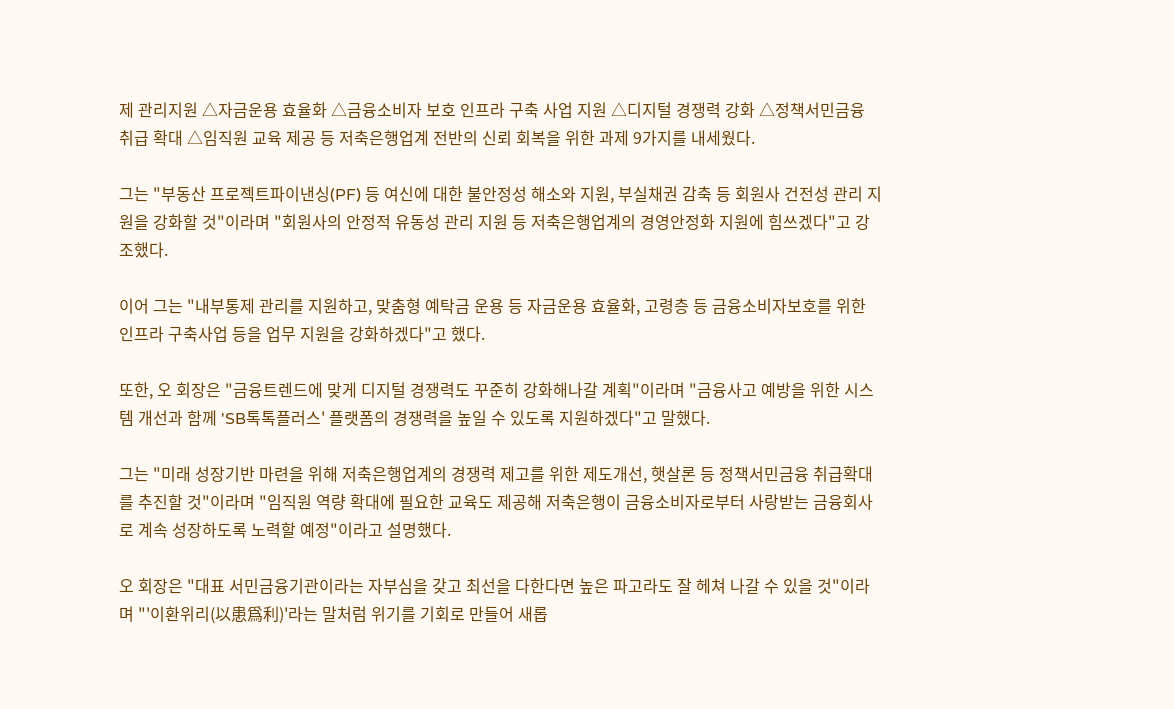제 관리지원 △자금운용 효율화 △금융소비자 보호 인프라 구축 사업 지원 △디지털 경쟁력 강화 △정책서민금융 취급 확대 △임직원 교육 제공 등 저축은행업계 전반의 신뢰 회복을 위한 과제 9가지를 내세웠다.

그는 "부동산 프로젝트파이낸싱(PF) 등 여신에 대한 불안정성 해소와 지원, 부실채권 감축 등 회원사 건전성 관리 지원을 강화할 것"이라며 "회원사의 안정적 유동성 관리 지원 등 저축은행업계의 경영안정화 지원에 힘쓰겠다"고 강조했다.

이어 그는 "내부통제 관리를 지원하고, 맞춤형 예탁금 운용 등 자금운용 효율화, 고령층 등 금융소비자보호를 위한 인프라 구축사업 등을 업무 지원을 강화하겠다"고 했다.

또한, 오 회장은 "금융트렌드에 맞게 디지털 경쟁력도 꾸준히 강화해나갈 계획"이라며 "금융사고 예방을 위한 시스템 개선과 함께 'SB톡톡플러스' 플랫폼의 경쟁력을 높일 수 있도록 지원하겠다"고 말했다.

그는 "미래 성장기반 마련을 위해 저축은행업계의 경쟁력 제고를 위한 제도개선, 햇살론 등 정책서민금융 취급확대를 추진할 것"이라며 "임직원 역량 확대에 필요한 교육도 제공해 저축은행이 금융소비자로부터 사랑받는 금융회사로 계속 성장하도록 노력할 예정"이라고 설명했다.

오 회장은 "대표 서민금융기관이라는 자부심을 갖고 최선을 다한다면 높은 파고라도 잘 헤쳐 나갈 수 있을 것"이라며 "'이환위리(以患爲利)'라는 말처럼 위기를 기회로 만들어 새롭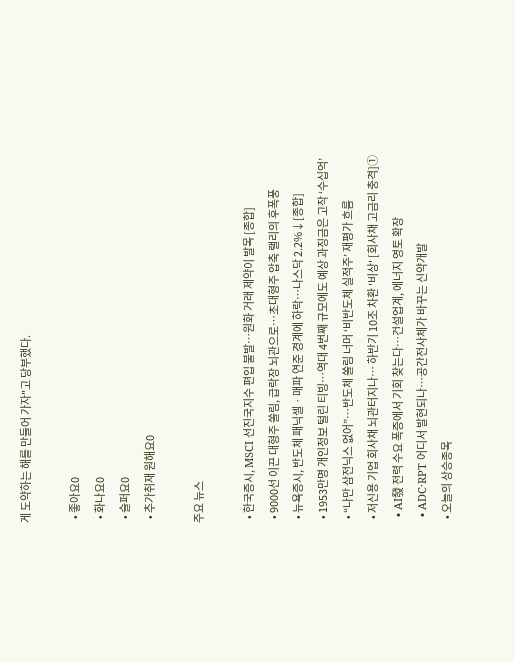게 도약하는 해를 만들어 가자"고 당부했다.

  • 좋아요0
  • 화나요0
  • 슬퍼요0
  • 추가취재 원해요0

주요 뉴스

  • 한국증시, MSCI 선진국지수 편입 불발⋯원화 거래 제약이 발목 [종합]
  • 9000선 이끈 대형주 쏠림, 급락장 뇌관으로⋯초대형주 압축 랠리의 후폭풍
  • 뉴욕증시, 반도체 패닉셀ㆍ매파 연준 경계에 하락…나스닥 2.2%↓[종합]
  • 1953만명 개인정보 털린 티빙⋯역대 4번째 규모에도 예상 과징금은 고작 ‘수십억’
  • “나만 삼전닉스 없어”⋯반도체 쏠림 너머 ‘비반도체 실적주’ 재평가 흐름
  • 저신용 기업 회사채 뇌관터지나… 하반기 10조 차환 '비상' [회사채 고금리 충격]①
  • AI發 전력 수요 폭증에서 기회 찾는다…건설업계, 에너지 영토 확장
  • ADC·RPT 어디서 발현되나…공간전사체가 바꾸는 신약개발
  • 오늘의 상승종목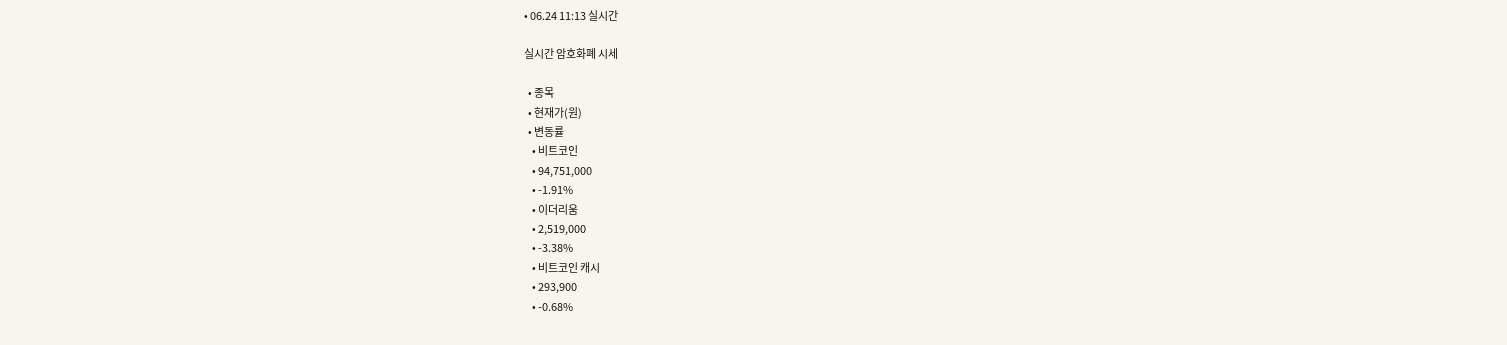• 06.24 11:13 실시간

실시간 암호화폐 시세

  • 종목
  • 현재가(원)
  • 변동률
    • 비트코인
    • 94,751,000
    • -1.91%
    • 이더리움
    • 2,519,000
    • -3.38%
    • 비트코인 캐시
    • 293,900
    • -0.68%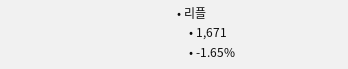• 리플
    • 1,671
    • -1.65%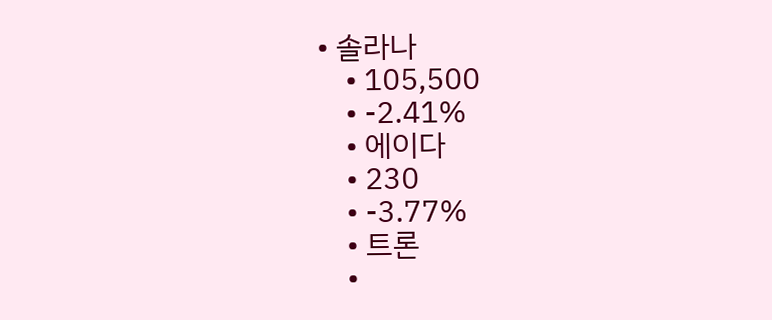• 솔라나
    • 105,500
    • -2.41%
    • 에이다
    • 230
    • -3.77%
    • 트론
    •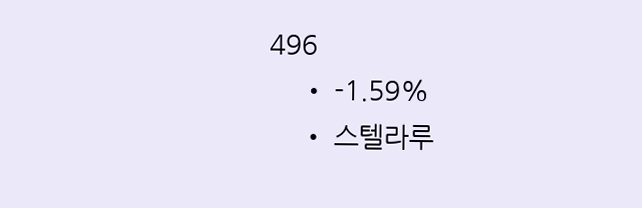496
    • -1.59%
    • 스텔라루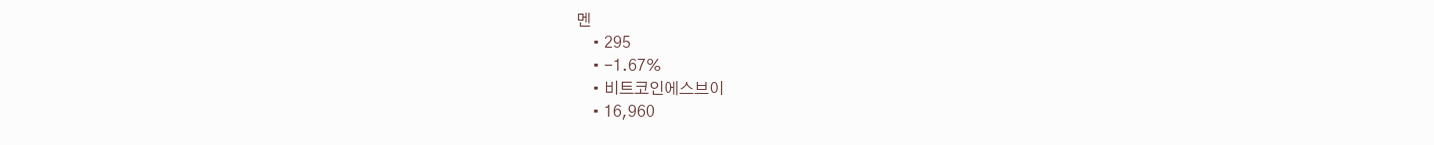멘
    • 295
    • -1.67%
    • 비트코인에스브이
    • 16,960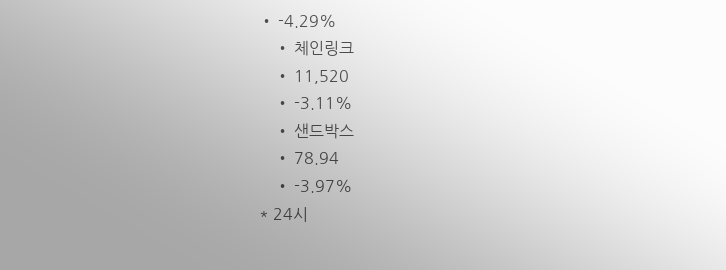• -4.29%
    • 체인링크
    • 11,520
    • -3.11%
    • 샌드박스
    • 78.94
    • -3.97%
* 24시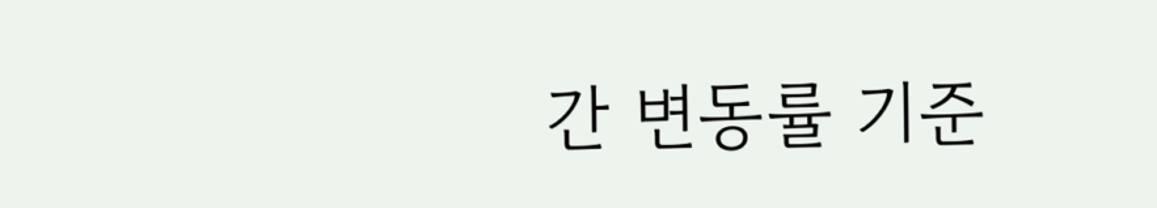간 변동률 기준